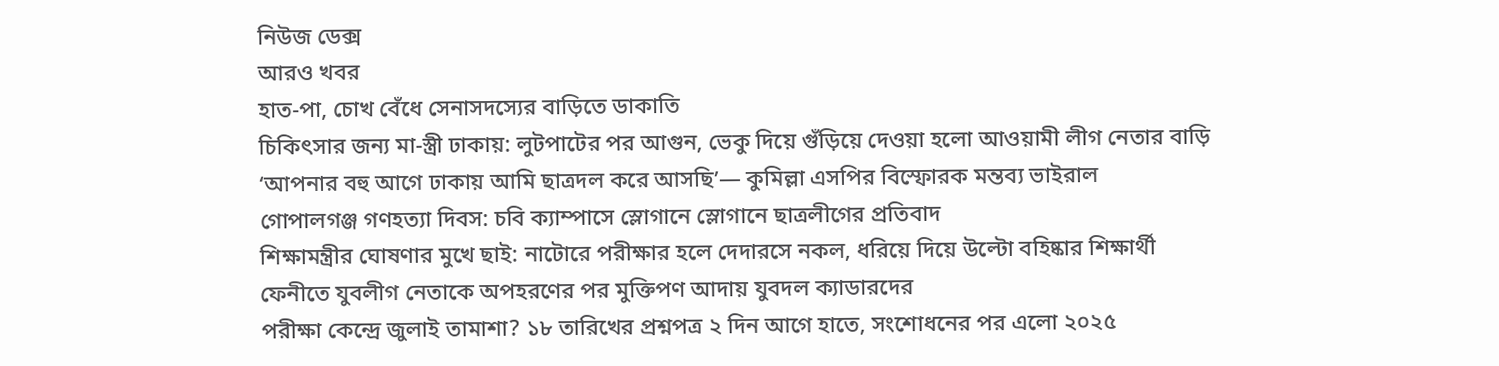নিউজ ডেক্স
আরও খবর
হাত-পা, চোখ বেঁধে সেনাসদস্যের বাড়িতে ডাকাতি
চিকিৎসার জন্য মা-স্ত্রী ঢাকায়: লুটপাটের পর আগুন, ভেকু দিয়ে গুঁড়িয়ে দেওয়া হলো আওয়ামী লীগ নেতার বাড়ি
‘আপনার বহু আগে ঢাকায় আমি ছাত্রদল করে আসছি’— কুমিল্লা এসপির বিস্ফোরক মন্তব্য ভাইরাল
গোপালগঞ্জ গণহত্যা দিবস: চবি ক্যাম্পাসে স্লোগানে স্লোগানে ছাত্রলীগের প্রতিবাদ
শিক্ষামন্ত্রীর ঘোষণার মুখে ছাই: নাটোরে পরীক্ষার হলে দেদারসে নকল, ধরিয়ে দিয়ে উল্টো বহিষ্কার শিক্ষার্থী
ফেনীতে যুবলীগ নেতাকে অপহরণের পর মুক্তিপণ আদায় যুবদল ক্যাডারদের
পরীক্ষা কেন্দ্রে জুলাই তামাশা? ১৮ তারিখের প্রশ্নপত্র ২ দিন আগে হাতে, সংশোধনের পর এলো ২০২৫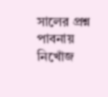সালের প্রশ্ন
পাবনায় নিখোঁজ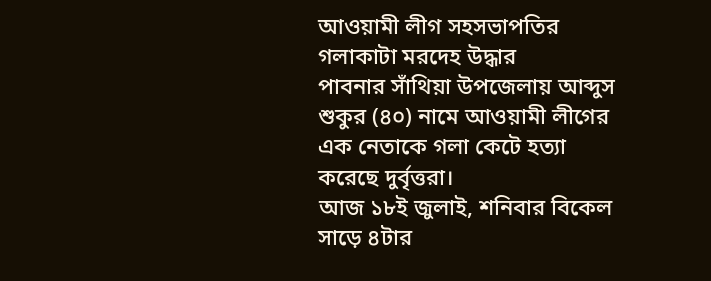আওয়ামী লীগ সহসভাপতির গলাকাটা মরদেহ উদ্ধার
পাবনার সাঁথিয়া উপজেলায় আব্দুস শুকুর (৪০) নামে আওয়ামী লীগের এক নেতাকে গলা কেটে হত্যা করেছে দুর্বৃত্তরা।
আজ ১৮ই জুলাই, শনিবার বিকেল সাড়ে ৪টার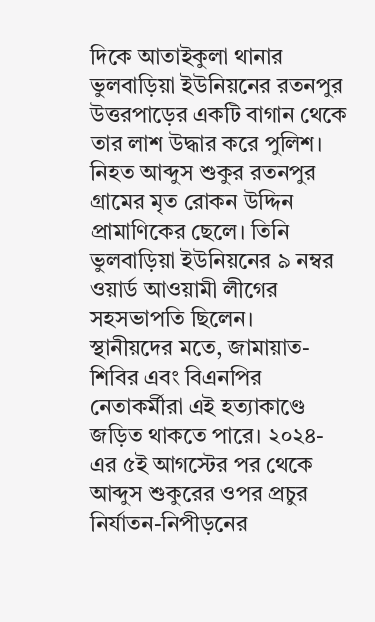দিকে আতাইকুলা থানার ভুলবাড়িয়া ইউনিয়নের রতনপুর উত্তরপাড়ের একটি বাগান থেকে তার লাশ উদ্ধার করে পুলিশ।
নিহত আব্দুস শুকুর রতনপুর গ্রামের মৃত রোকন উদ্দিন প্রামাণিকের ছেলে। তিনি ভুলবাড়িয়া ইউনিয়নের ৯ নম্বর ওয়ার্ড আওয়ামী লীগের সহসভাপতি ছিলেন।
স্থানীয়দের মতে, জামায়াত-শিবির এবং বিএনপির নেতাকর্মীরা এই হত্যাকাণ্ডে জড়িত থাকতে পারে। ২০২৪-এর ৫ই আগস্টের পর থেকে আব্দুস শুকুরের ওপর প্রচুর নির্যাতন-নিপীড়নের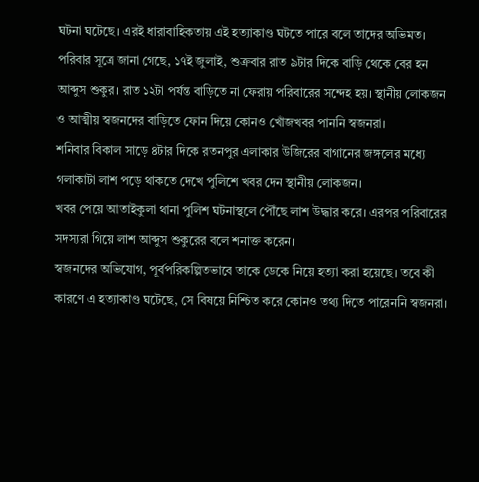ঘটনা ঘটেছে। এরই ধারাবাহিকতায় এই হত্যাকাণ্ড ঘটতে পারে বলে তাদের অভিমত।
পরিবার সূত্রে জানা গেছে, ১৭ই জুলাই, শুক্রবার রাত ৯টার দিকে বাড়ি থেকে বের হন আব্দুস শুকুর। রাত ১২টা পর্যন্ত বাড়িতে না ফেরায় পরিবারের সন্দেহ হয়। স্থানীয় লোকজন ও আত্মীয় স্বজনদের বাড়িতে ফোন দিয়ে কোনও খোঁজখবর পাননি স্বজনরা।
শনিবার বিকাল সাড়ে ৪টার দিকে রতনপুর এলাকার উজিরের বাগানের জঙ্গলের মধ্যে গলাকাটা লাশ পড়ে থাকতে দেখে পুলিশে খবর দেন স্থানীয় লোকজন।
খবর পেয়ে আতাইকুলা থানা পুলিশ ঘটনাস্থলে পৌঁছে লাশ উদ্ধার করে। এরপর পরিবারের সদস্যরা গিয়ে লাশ আব্দুস শুকুরের বলে শনাক্ত করেন।
স্বজনদের অভিযোগ, পূর্বপরিকল্পিতভাবে তাকে ডেকে নিয়ে হত্যা করা হয়েছে। তবে কী কারণে এ হত্যাকাণ্ড ঘটেছে, সে বিষয়ে নিশ্চিত করে কোনও তথ্য দিতে পারেননি স্বজনরা।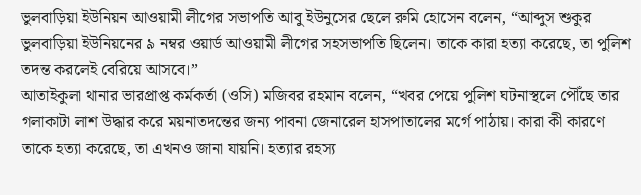ভুলবাড়িয়া ইউনিয়ন আওয়ামী লীগের সভাপতি আবু ইউনুসের ছেলে রুমি হোসেন বলেন, “আব্দুস শুকুর ভুলবাড়িয়া ইউনিয়নের ৯ নম্বর ওয়ার্ড আওয়ামী লীগের সহসভাপতি ছিলেন। তাকে কারা হত্যা করেছে, তা পুলিশ তদন্ত করলেই বেরিয়ে আসবে।”
আতাইকুলা থানার ভারপ্রাপ্ত কর্মকর্তা (ওসি) মজিবর রহমান বলেন, “খবর পেয়ে পুলিশ ঘটনাস্থলে পৌঁছে তার গলাকাটা লাশ উদ্ধার করে ময়নাতদন্তের জন্য পাবনা জেনারেল হাসপাতালের মর্গে পাঠায়। কারা কী কারণে তাকে হত্যা করেছে, তা এখনও জানা যায়নি। হত্যার রহস্য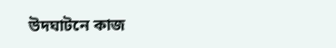উদঘাটনে কাজ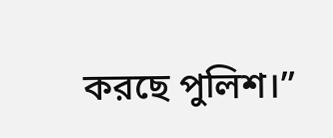করছে পুলিশ।”